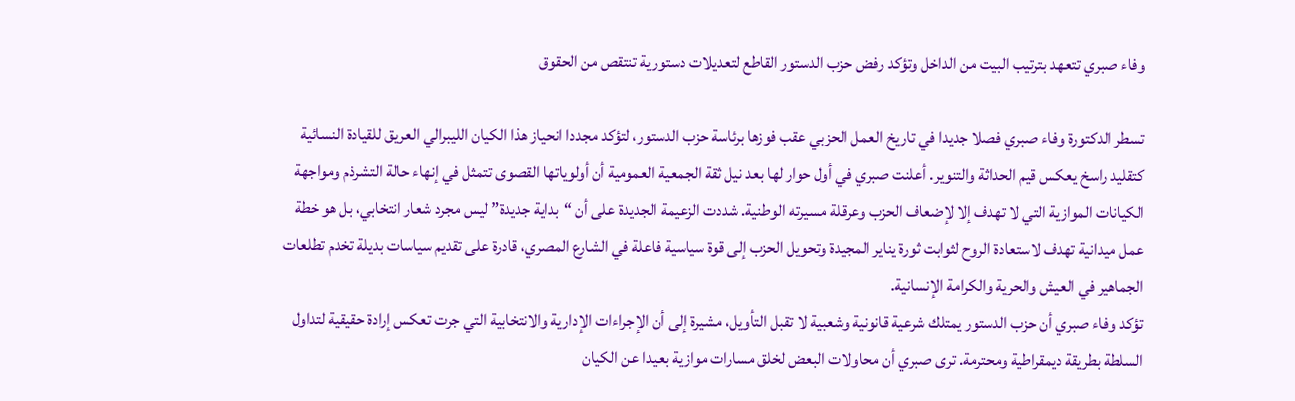وفاء صبري تتعهد بترتيب البيت من الداخل وتؤكد رفض حزب الدستور القاطع لتعديلات دستورية تنتقص من الحقوق

تسطر الدكتورة وفاء صبري فصلا جديدا في تاريخ العمل الحزبي عقب فوزها برئاسة حزب الدستور، لتؤكد مجددا انحياز هذا الكيان الليبرالي العريق للقيادة النسائية كتقليد راسخ يعكس قيم الحداثة والتنوير. أعلنت صبري في أول حوار لها بعد نيل ثقة الجمعية العمومية أن أولوياتها القصوى تتمثل في إنهاء حالة التشرذم ومواجهة الكيانات الموازية التي لا تهدف إلا لإضعاف الحزب وعرقلة مسيرته الوطنية. شددت الزعيمة الجديدة على أن “بداية جديدة” ليس مجرد شعار انتخابي، بل هو خطة عمل ميدانية تهدف لاستعادة الروح لثوابت ثورة يناير المجيدة وتحويل الحزب إلى قوة سياسية فاعلة في الشارع المصري، قادرة على تقديم سياسات بديلة تخدم تطلعات الجماهير في العيش والحرية والكرامة الإنسانية.
تؤكد وفاء صبري أن حزب الدستور يمتلك شرعية قانونية وشعبية لا تقبل التأويل، مشيرة إلى أن الإجراءات الإدارية والانتخابية التي جرت تعكس إرادة حقيقية لتداول السلطة بطريقة ديمقراطية ومحترمة. ترى صبري أن محاولات البعض لخلق مسارات موازية بعيدا عن الكيان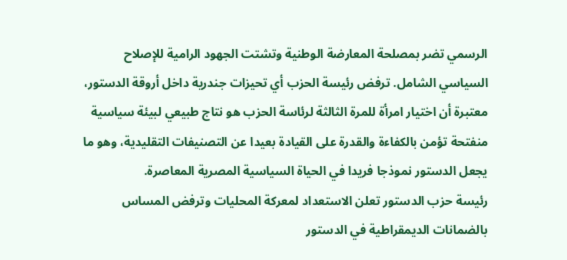الرسمي تضر بمصلحة المعارضة الوطنية وتشتت الجهود الرامية للإصلاح السياسي الشامل. ترفض رئيسة الحزب أي تحيزات جندرية داخل أروقة الدستور، معتبرة أن اختيار امرأة للمرة الثالثة لرئاسة الحزب هو نتاج طبيعي لبيئة سياسية منفتحة تؤمن بالكفاءة والقدرة على القيادة بعيدا عن التصنيفات التقليدية، وهو ما يجعل الدستور نموذجا فريدا في الحياة السياسية المصرية المعاصرة.
رئيسة حزب الدستور تعلن الاستعداد لمعركة المحليات وترفض المساس بالضمانات الديمقراطية في الدستور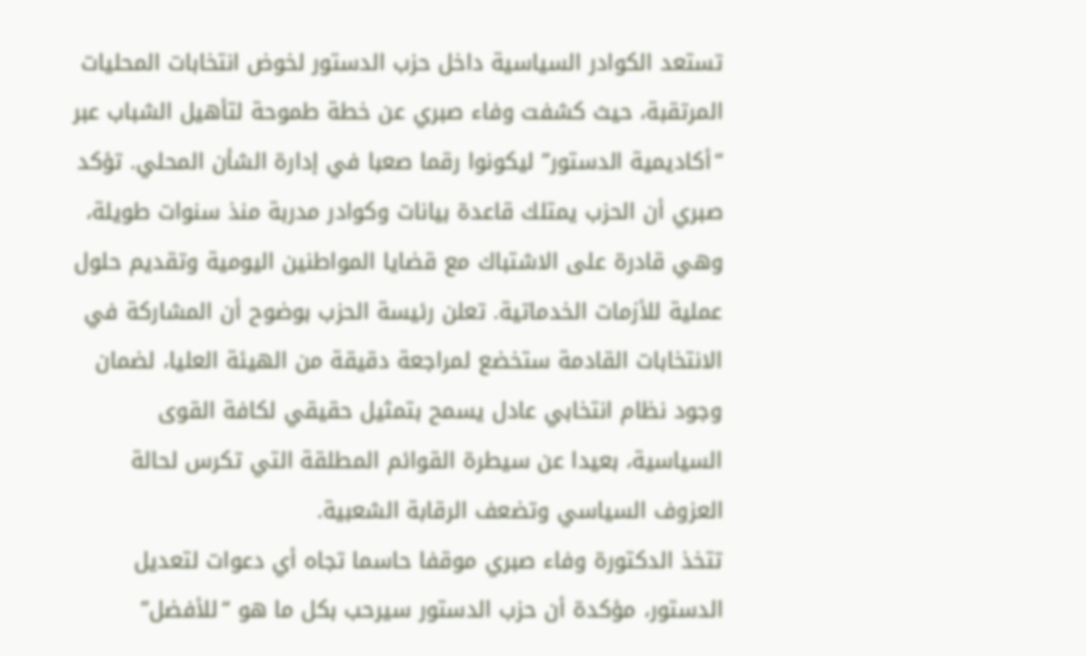تستعد الكوادر السياسية داخل حزب الدستور لخوض انتخابات المحليات المرتقبة، حيث كشفت وفاء صبري عن خطة طموحة لتأهيل الشباب عبر “أكاديمية الدستور” ليكونوا رقما صعبا في إدارة الشأن المحلي. تؤكد صبري أن الحزب يمتلك قاعدة بيانات وكوادر مدربة منذ سنوات طويلة، وهي قادرة على الاشتباك مع قضايا المواطنين اليومية وتقديم حلول عملية للأزمات الخدماتية. تعلن رئيسة الحزب بوضوح أن المشاركة في الانتخابات القادمة ستخضع لمراجعة دقيقة من الهيئة العليا، لضمان وجود نظام انتخابي عادل يسمح بتمثيل حقيقي لكافة القوى السياسية، بعيدا عن سيطرة القوائم المطلقة التي تكرس لحالة العزوف السياسي وتضعف الرقابة الشعبية.
تتخذ الدكتورة وفاء صبري موقفا حاسما تجاه أي دعوات لتعديل الدستور، مؤكدة أن حزب الدستور سيرحب بكل ما هو “للأفضل”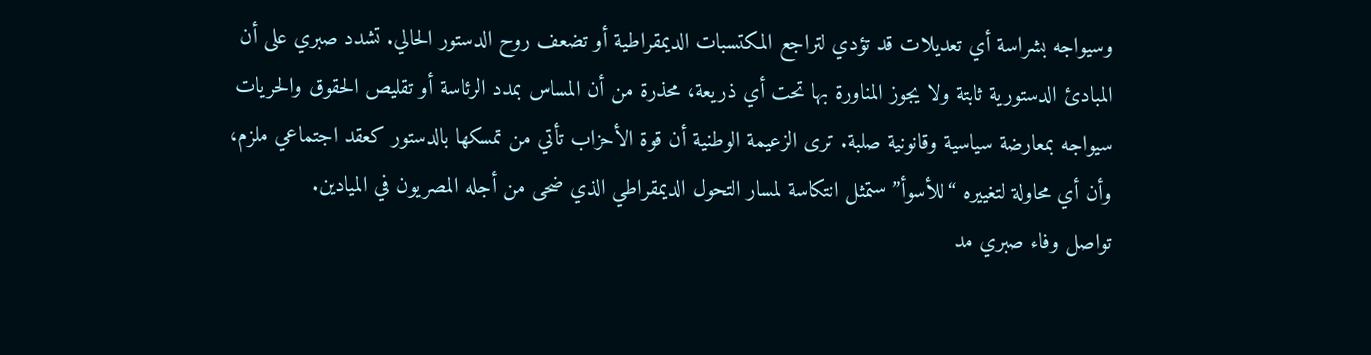وسيواجه بشراسة أي تعديلات قد تؤدي لتراجع المكتسبات الديمقراطية أو تضعف روح الدستور الحالي. تشدد صبري على أن المبادئ الدستورية ثابتة ولا يجوز المناورة بها تحت أي ذريعة، محذرة من أن المساس بمدد الرئاسة أو تقليص الحقوق والحريات سيواجه بمعارضة سياسية وقانونية صلبة. ترى الزعيمة الوطنية أن قوة الأحزاب تأتي من تمسكها بالدستور كعقد اجتماعي ملزم، وأن أي محاولة لتغييره “للأسوأ” ستمثل انتكاسة لمسار التحول الديمقراطي الذي ضحى من أجله المصريون في الميادين.
تواصل وفاء صبري مد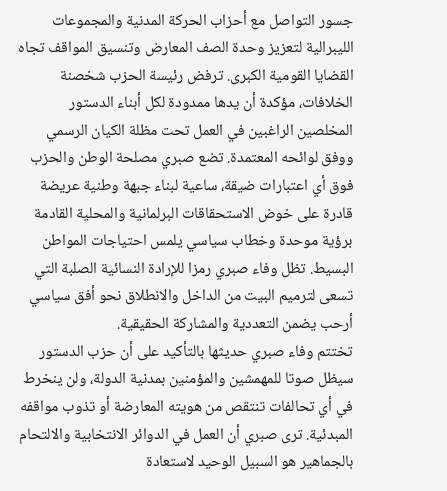جسور التواصل مع أحزاب الحركة المدنية والمجموعات الليبرالية لتعزيز وحدة الصف المعارض وتنسيق المواقف تجاه القضايا القومية الكبرى. ترفض رئيسة الحزب شخصنة الخلافات، مؤكدة أن يدها ممدودة لكل أبناء الدستور المخلصين الراغبين في العمل تحت مظلة الكيان الرسمي ووفق لوائحه المعتمدة. تضع صبري مصلحة الوطن والحزب فوق أي اعتبارات ضيقة، ساعية لبناء جبهة وطنية عريضة قادرة على خوض الاستحقاقات البرلمانية والمحلية القادمة برؤية موحدة وخطاب سياسي يلمس احتياجات المواطن البسيط. تظل وفاء صبري رمزا للإرادة النسائية الصلبة التي تسعى لترميم البيت من الداخل والانطلاق نحو أفق سياسي أرحب يضمن التعددية والمشاركة الحقيقية.
تختتم وفاء صبري حديثها بالتأكيد على أن حزب الدستور سيظل صوتا للمهمشين والمؤمنين بمدنية الدولة، ولن ينخرط في أي تحالفات تنتقص من هويته المعارضة أو تذوب مواقفه المبدئية. ترى صبري أن العمل في الدوائر الانتخابية والالتحام بالجماهير هو السبيل الوحيد لاستعادة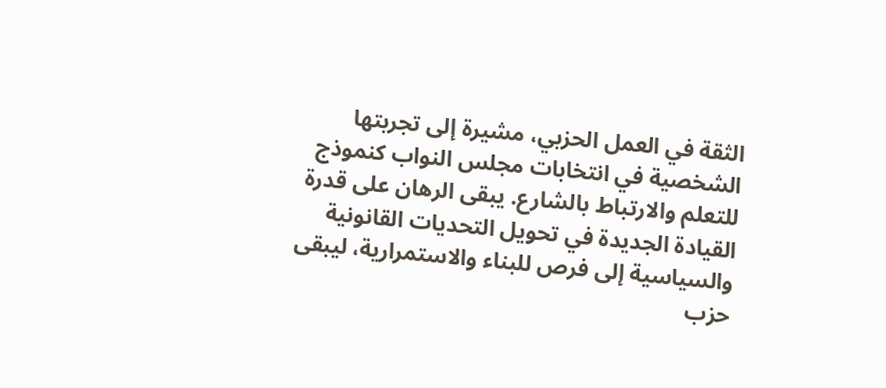الثقة في العمل الحزبي، مشيرة إلى تجربتها الشخصية في انتخابات مجلس النواب كنموذج للتعلم والارتباط بالشارع. يبقى الرهان على قدرة القيادة الجديدة في تحويل التحديات القانونية والسياسية إلى فرص للبناء والاستمرارية، ليبقى حزب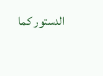الدستور كما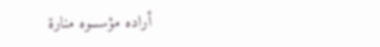أراده مؤسسوه منارة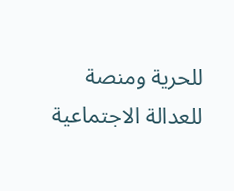للحرية ومنصة للعدالة الاجتماعية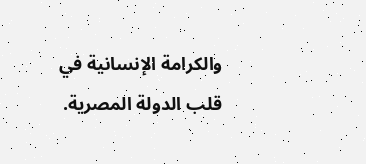والكرامة الإنسانية في قلب الدولة المصرية.